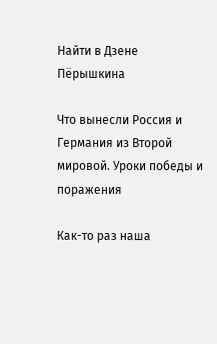Найти в Дзене
Пёрышкина

Что вынесли Россия и Германия из Второй мировой. Уроки победы и поражения

Как-то раз наша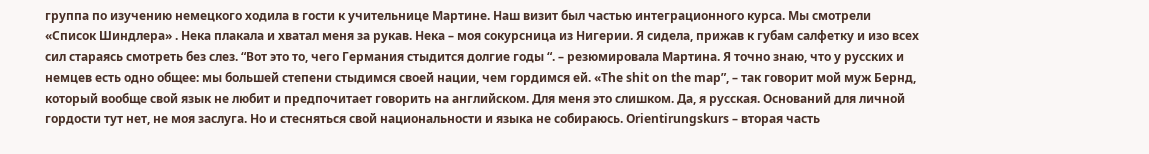группа по изучению немецкого ходила в гости к учительнице Мартине. Наш визит был частью интеграционного курса. Мы смотрели «Список Шиндлера» . Нека плакала и хватал меня за рукав. Нека – моя сокурсница из Нигерии. Я сидела, прижав к губам салфетку и изо всех сил стараясь смотреть без слез. “Вот это то, чего Германия стыдится долгие годы “. – резюмировала Мартина. Я точно знаю, что у русских и немцев есть одно общее: мы большей степени стыдимся своей нации, чем гордимся ей. «The shit on the map”, – так говорит мой муж Бернд, который вообще свой язык не любит и предпочитает говорить на английском. Для меня это слишком. Да, я русская. Оснований для личной гордости тут нет, не моя заслуга. Но и стесняться свой национальности и языка не собираюсь. Orientirungskurs – вторая часть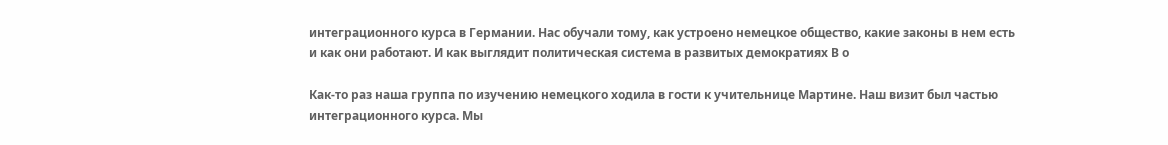интеграционного курса в Германии. Нас обучали тому, как устроено немецкое общество, какие законы в нем есть и как они работают. И как выглядит политическая система в развитых демократиях В о

Как-то раз наша группа по изучению немецкого ходила в гости к учительнице Мартине. Наш визит был частью интеграционного курса. Мы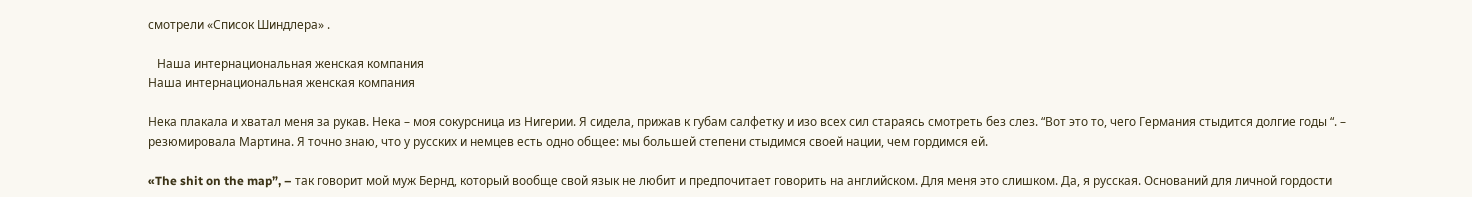смотрели «Список Шиндлера» .

   Наша интернациональная женская компания
Наша интернациональная женская компания

Нека плакала и хватал меня за рукав. Нека – моя сокурсница из Нигерии. Я сидела, прижав к губам салфетку и изо всех сил стараясь смотреть без слез. “Вот это то, чего Германия стыдится долгие годы “. – резюмировала Мартина. Я точно знаю, что у русских и немцев есть одно общее: мы большей степени стыдимся своей нации, чем гордимся ей.

«The shit on the map”, – так говорит мой муж Бернд, который вообще свой язык не любит и предпочитает говорить на английском. Для меня это слишком. Да, я русская. Оснований для личной гордости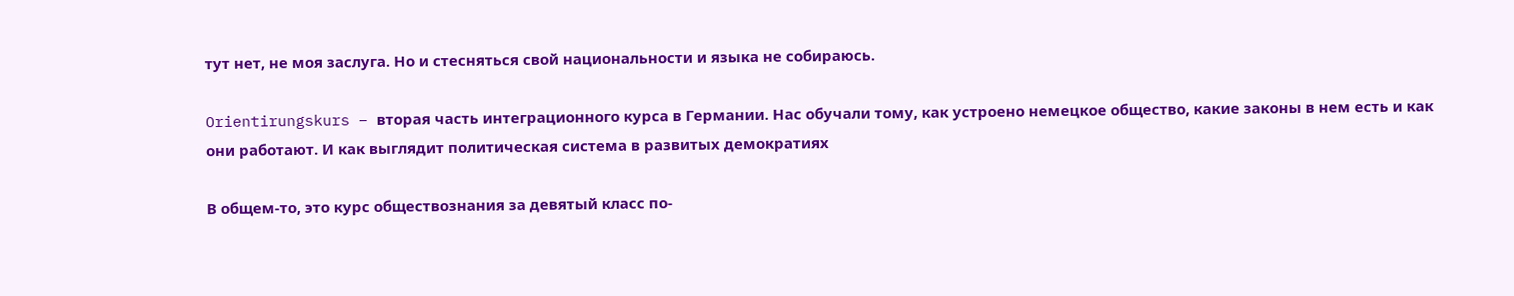тут нет, не моя заслуга. Но и стесняться свой национальности и языка не собираюсь.

Orientirungskurs – вторая часть интеграционного курса в Германии. Нас обучали тому, как устроено немецкое общество, какие законы в нем есть и как они работают. И как выглядит политическая система в развитых демократиях

В общем-то, это курс обществознания за девятый класс по-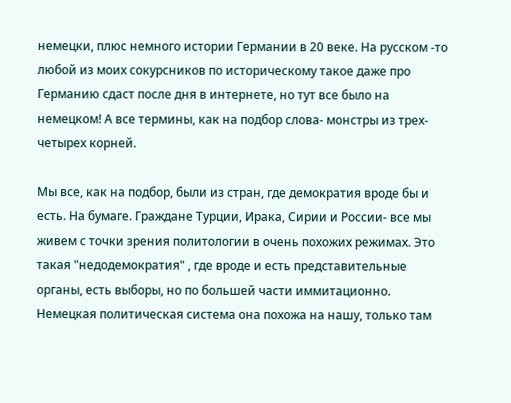немецки, плюс немного истории Германии в 20 веке. На русском -то любой из моих сокурсников по историческому такое даже про Германию сдаст после дня в интернете, но тут все было на немецком! А все термины, как на подбор слова- монстры из трех-четырех корней.

Мы все, как на подбор, были из стран, где демократия вроде бы и есть. На бумаге. Граждане Турции, Ирака, Сирии и России- все мы живем с точки зрения политологии в очень похожих режимах. Это такая "недодемократия" , где вроде и есть представительные органы, есть выборы, но по большей части иммитационно.
Немецкая политическая система она похожа на нашу, только там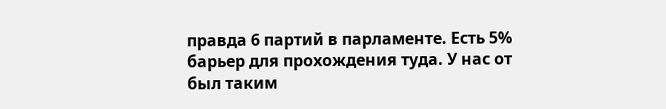правда 6 партий в парламенте. Есть 5% барьер для прохождения туда. У нас от был таким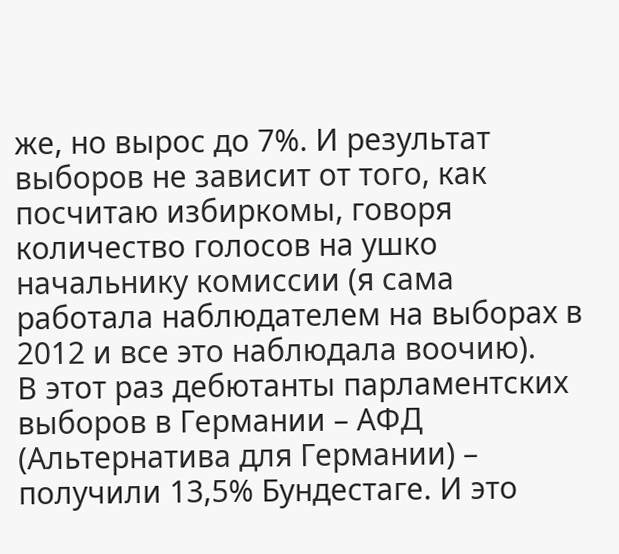же, но вырос до 7%. И результат выборов не зависит от того, как посчитаю избиркомы, говоря количество голосов на ушко начальнику комиссии (я сама работала наблюдателем на выборах в 2012 и все это наблюдала воочию).
В этот раз дебютанты парламентских выборов в Германии – АФД (Альтернатива для Германии) – получили 13,5% Бундестаге. И это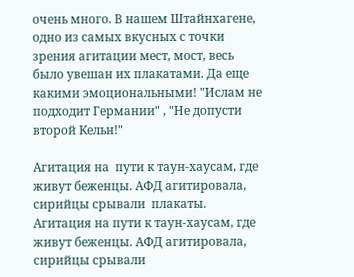очень много. В нашем Штайнхагене, одно из самых вкусных с точки зрения агитации мест, мост, весь было увешан их плакатами. Да еще какими эмоциональными! "Ислам не подходит Германии" , "Не допусти второй Кельн!"

Агитация на  пути к таун-хаусам, где живут беженцы. АФД агитировала, сирийцы срывали  плакаты.
Агитация на пути к таун-хаусам, где живут беженцы. АФД агитировала, сирийцы срывали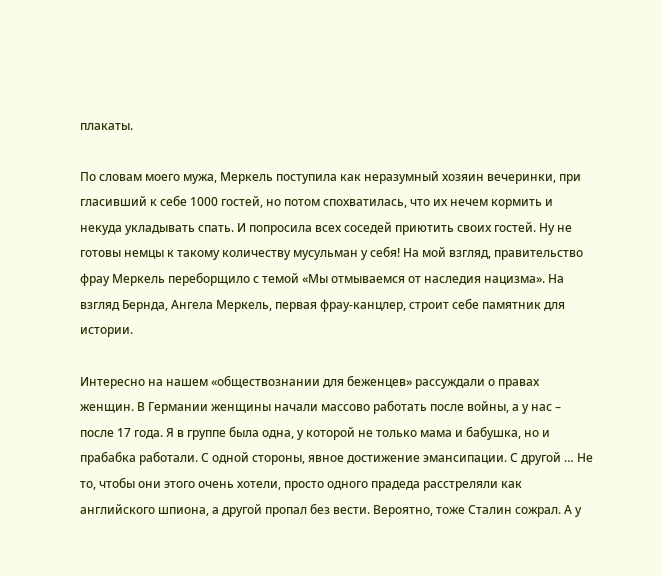плакаты.

По словам моего мужа, Меркель поступила как неразумный хозяин вечеринки, при гласивший к себе 1000 гостей, но потом спохватилась, что их нечем кормить и некуда укладывать спать. И попросила всех соседей приютить своих гостей. Ну не готовы немцы к такому количеству мусульман у себя! На мой взгляд, правительство фрау Меркель переборщило с темой «Мы отмываемся от наследия нацизма». На взгляд Бернда, Ангела Меркель, первая фрау-канцлер, строит себе памятник для истории.

Интересно на нашем «обществознании для беженцев» рассуждали о правах женщин. В Германии женщины начали массово работать после войны, а у нас – после 17 года. Я в группе была одна, у которой не только мама и бабушка, но и прабабка работали. С одной стороны, явное достижение эмансипации. С другой … Не то, чтобы они этого очень хотели, просто одного прадеда расстреляли как английского шпиона, а другой пропал без вести. Вероятно, тоже Сталин сожрал. А у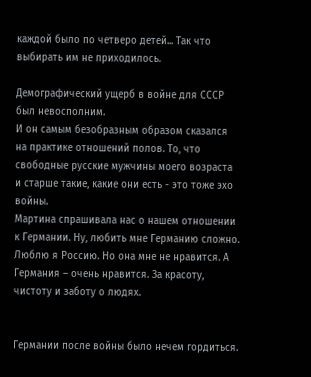каждой было по четверо детей... Так что выбирать им не приходилось.

Демографический ущерб в войне для СССР был невосполним.
И он самым безобразным образом сказался на практике отношений полов. То, что свободные русские мужчины моего возраста и старше такие, какие они есть - это тоже эхо войны.
Мартина спрашивала нас о нашем отношении к Германии. Ну, любить мне Германию сложно. Люблю я Россию. Но она мне не нравится. А Германия – очень нравится. За красоту, чистоту и заботу о людях.


Германии после войны было нечем гордиться.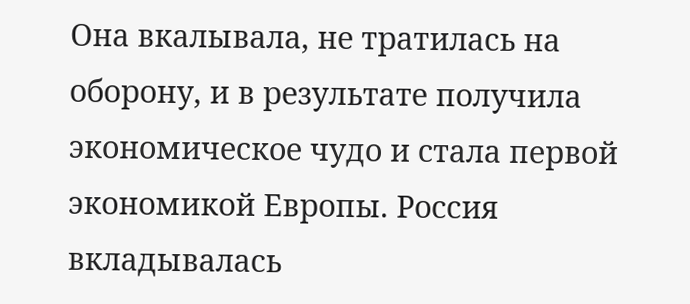Она вкалывала, не тратилась на оборону, и в результате получила экономическое чудо и стала первой экономикой Европы. Россия вкладывалась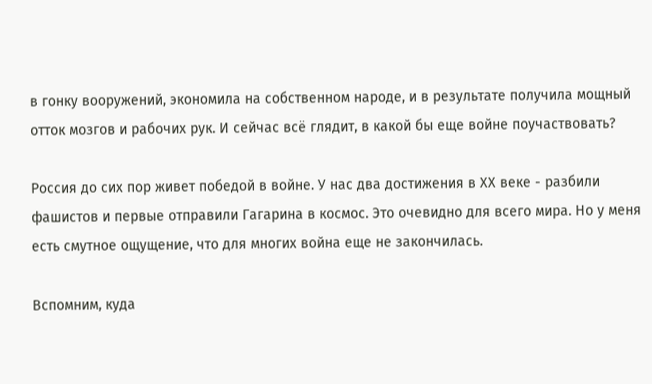в гонку вооружений, экономила на собственном народе, и в результате получила мощный отток мозгов и рабочих рук. И сейчас всё глядит, в какой бы еще войне поучаствовать?

Россия до сих пор живет победой в войне. У нас два достижения в ХХ веке - разбили фашистов и первые отправили Гагарина в космос. Это очевидно для всего мира. Но у меня есть смутное ощущение, что для многих война еще не закончилась.

Вспомним, куда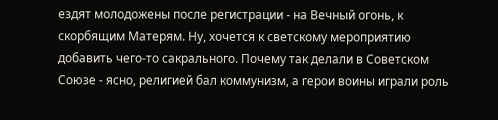ездят молодожены после регистрации - на Вечный огонь, к скорбящим Матерям. Ну, хочется к светскому мероприятию добавить чего-то сакрального. Почему так делали в Советском Союзе - ясно, религией бал коммунизм, а герои воины играли роль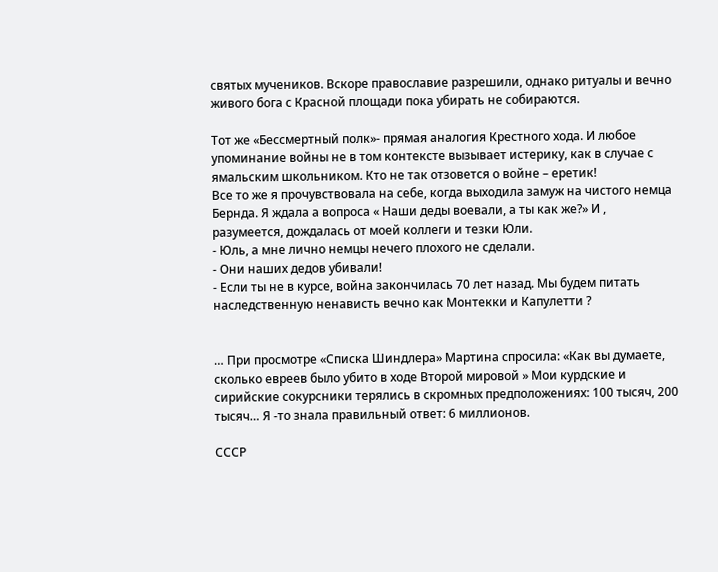святых мучеников. Вскоре православие разрешили, однако ритуалы и вечно живого бога с Красной площади пока убирать не собираются.

Тот же «Бессмертный полк»- прямая аналогия Крестного хода. И любое упоминание войны не в том контексте вызывает истерику, как в случае с ямальским школьником. Кто не так отзовется о войне – еретик!
Все то же я прочувствовала на себе, когда выходила замуж на чистого немца Бернда. Я ждала а вопроса « Наши деды воевали, а ты как же?» И , разумеется, дождалась от моей коллеги и тезки Юли.
- Юль, а мне лично немцы нечего плохого не сделали.
- Они наших дедов убивали!
- Если ты не в курсе, война закончилась 70 лет назад. Мы будем питать наследственную ненависть вечно как Монтекки и Капулетти ?


… При просмотре «Списка Шиндлера» Мартина спросила: «Как вы думаете, сколько евреев было убито в ходе Второй мировой » Мои курдские и сирийские сокурсники терялись в скромных предположениях: 100 тысяч, 200 тысяч… Я -то знала правильный ответ: 6 миллионов.

СССР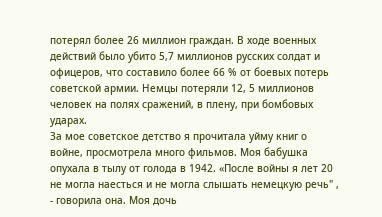потерял более 26 миллион граждан. В ходе военных действий было убито 5,7 миллионов русских солдат и офицеров, что составило более 66 % от боевых потерь советской армии. Немцы потеряли 12, 5 миллионов человек на полях сражений, в плену, при бомбовых ударах.
За мое советское детство я прочитала уйму книг о войне, просмотрела много фильмов. Моя бабушка опухала в тылу от голода в 1942. «После войны я лет 20 не могла наесться и не могла слышать немецкую речь" , - говорила она. Моя дочь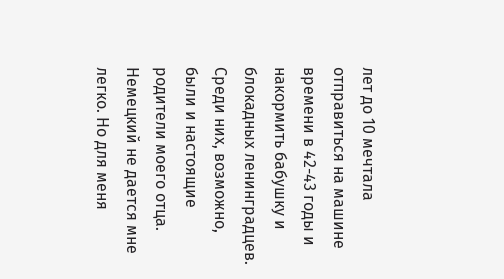лет до 10 мечтала отправиться на машине времени в 42-43 годы и накормить бабушку и блокадных ленинградцев. Среди них, возможно, были и настоящие родители моего отца. Немецкий не дается мне легко. Но для меня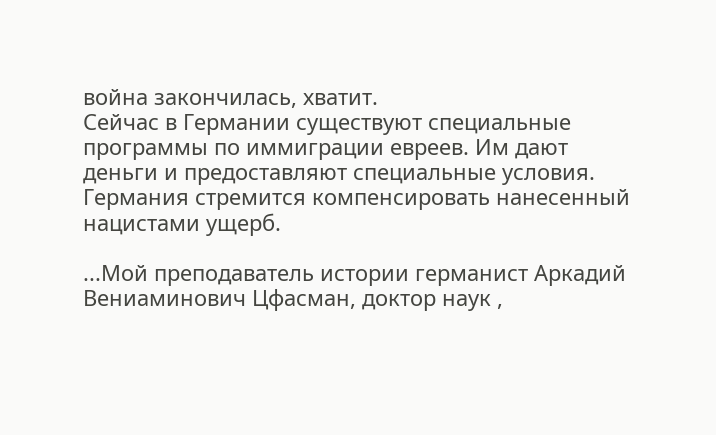война закончилась, хватит.
Сейчас в Германии существуют специальные программы по иммиграции евреев. Им дают деньги и предоставляют специальные условия. Германия стремится компенсировать нанесенный нацистами ущерб.

...Мой преподаватель истории германист Аркадий Вениаминович Цфасман, доктор наук ,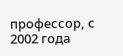профессор, с 2002 года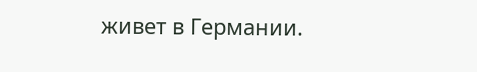живет в Германии.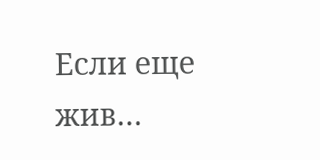Если еще жив…